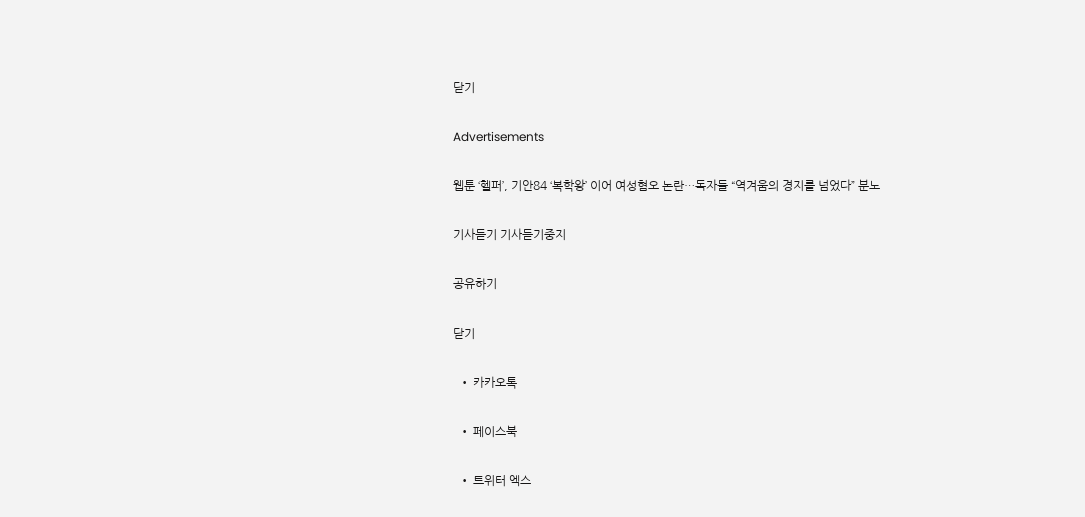닫기

Advertisements

웹툰 ‘헬퍼’, 기안84 ‘복학왕’ 이어 여성혐오 논란…독자들 “역겨움의 경지를 넘었다” 분노

기사듣기 기사듣기중지

공유하기

닫기

  • 카카오톡

  • 페이스북

  • 트위터 엑스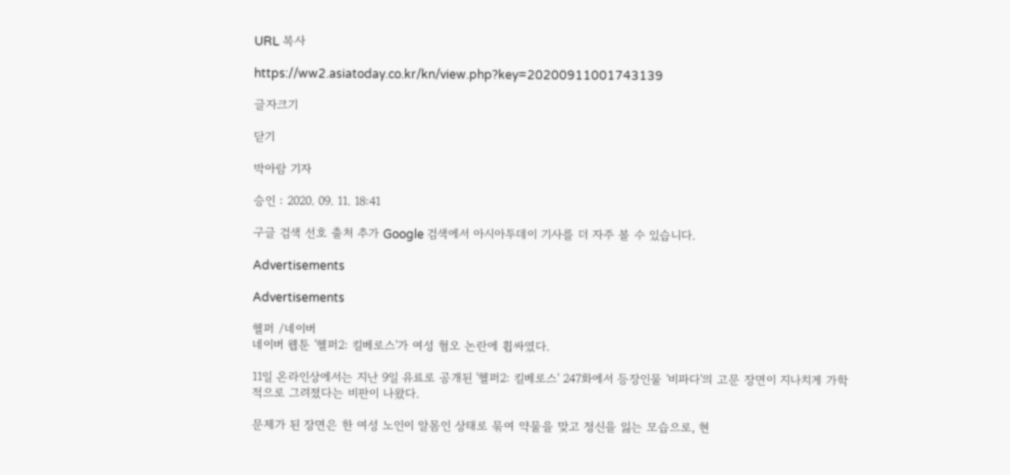URL 복사

https://ww2.asiatoday.co.kr/kn/view.php?key=20200911001743139

글자크기

닫기

박아람 기자

승인 : 2020. 09. 11. 18:41

구글 검색 선호 출처 추가 Google 검색에서 아시아투데이 기사를 더 자주 볼 수 있습니다.

Advertisements

Advertisements

헬퍼 /네이버
네이버 웹툰 '헬퍼2: 킬베로스'가 여성 혐오 논란에 휩싸였다.

11일 온라인상에서는 지난 9일 유료로 공개된 '헬퍼2: 킬베로스' 247화에서 등장인물 '비파다'의 고문 장면이 지나치게 가학적으로 그려졌다는 비판이 나왔다.

문제가 된 장면은 한 여성 노인이 알몸인 상태로 묶여 약물을 맞고 정신을 잃는 모습으로, 현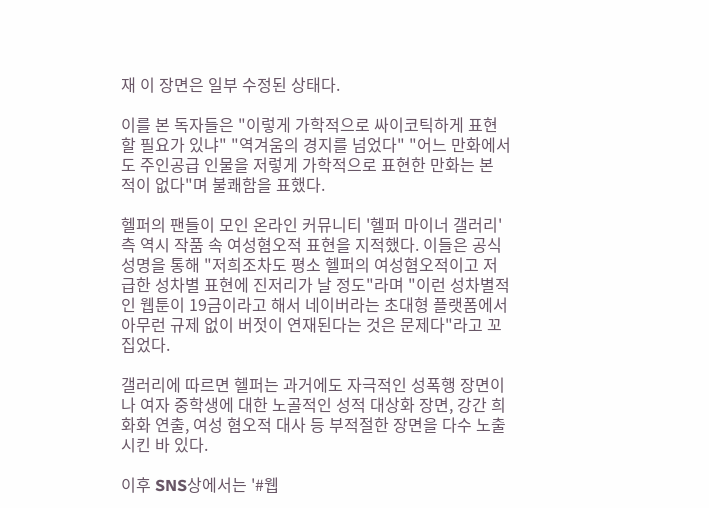재 이 장면은 일부 수정된 상태다.

이를 본 독자들은 "이렇게 가학적으로 싸이코틱하게 표현할 필요가 있냐" "역겨움의 경지를 넘었다" "어느 만화에서도 주인공급 인물을 저렇게 가학적으로 표현한 만화는 본 적이 없다"며 불쾌함을 표했다.

헬퍼의 팬들이 모인 온라인 커뮤니티 '헬퍼 마이너 갤러리' 측 역시 작품 속 여성혐오적 표현을 지적했다. 이들은 공식 성명을 통해 "저희조차도 평소 헬퍼의 여성혐오적이고 저급한 성차별 표현에 진저리가 날 정도"라며 "이런 성차별적인 웹툰이 19금이라고 해서 네이버라는 초대형 플랫폼에서 아무런 규제 없이 버젓이 연재된다는 것은 문제다"라고 꼬집었다.

갤러리에 따르면 헬퍼는 과거에도 자극적인 성폭행 장면이나 여자 중학생에 대한 노골적인 성적 대상화 장면, 강간 희화화 연출, 여성 혐오적 대사 등 부적절한 장면을 다수 노출시킨 바 있다.

이후 SNS상에서는 '#웹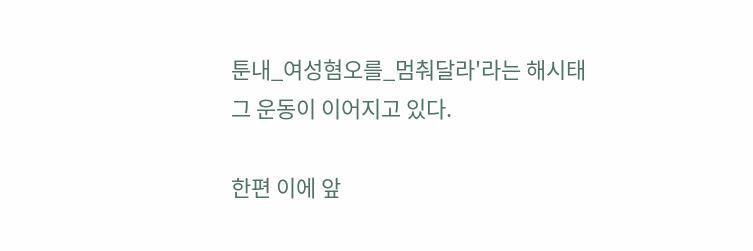툰내_여성혐오를_멈춰달라'라는 해시태그 운동이 이어지고 있다.

한편 이에 앞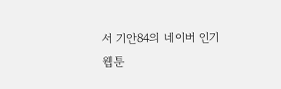서 기안84의 네이버 인기 웹툰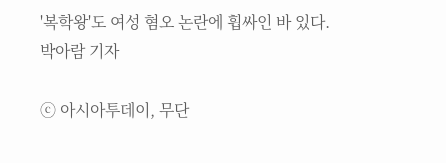'복학왕'도 여성 혐오 논란에 휩싸인 바 있다.
박아람 기자

ⓒ 아시아투데이, 무단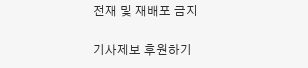전재 및 재배포 금지

기사제보 후원하기